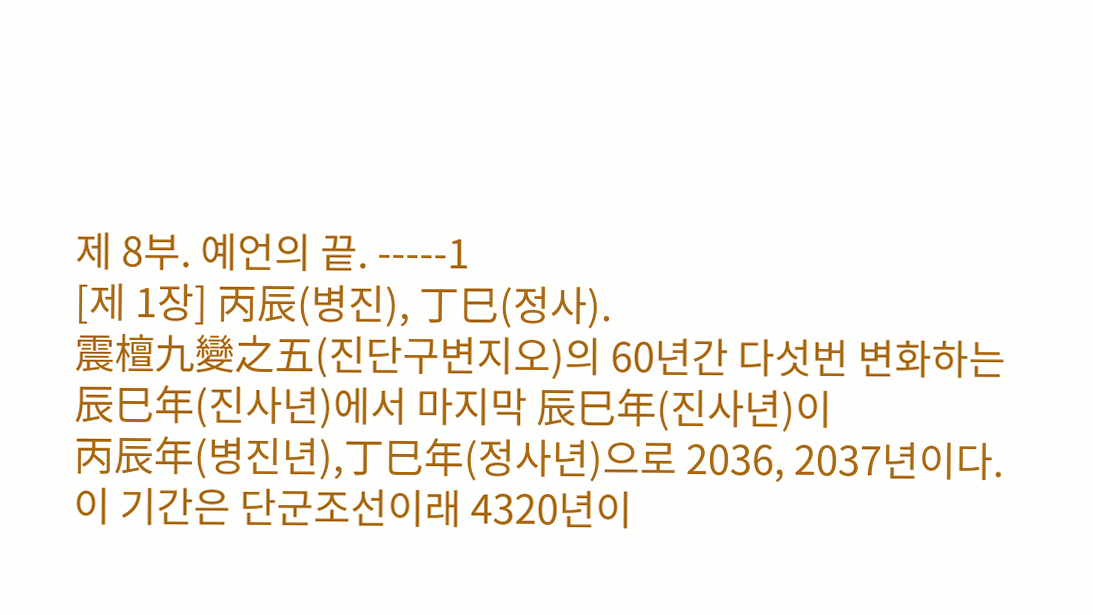제 8부. 예언의 끝. -----1
[제 1장] 丙辰(병진), 丁巳(정사).
震檀九變之五(진단구변지오)의 60년간 다섯번 변화하는
辰巳年(진사년)에서 마지막 辰巳年(진사년)이
丙辰年(병진년),丁巳年(정사년)으로 2036, 2037년이다.
이 기간은 단군조선이래 4320년이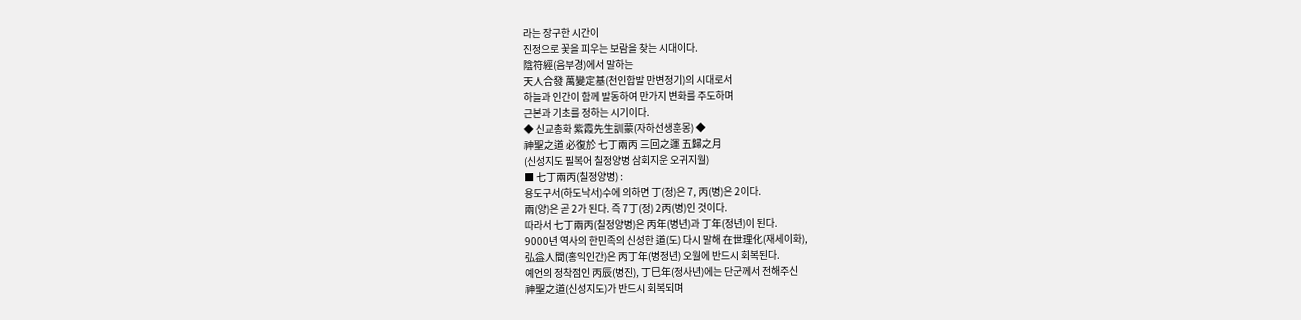라는 장구한 시간이
진정으로 꽃을 피우는 보람을 찾는 시대이다.
陰符經(음부경)에서 말하는
天人合發 萬變定基(천인합발 만변정기)의 시대로서
하늘과 인간이 함께 발동하여 만가지 변화를 주도하며
근본과 기초를 정하는 시기이다.
◆ 신교총화 紫霞先生訓蒙(자하선생훈몽) ◆
神聖之道 必復於 七丁兩丙 三回之運 五歸之月
(신성지도 필복어 칠정양병 삼회지운 오귀지월)
■ 七丁兩丙(칠정양병) :
용도구서(하도낙서)수에 의하면 丁(정)은 7, 丙(병)은 2이다.
兩(양)은 곧 2가 된다. 즉 7丁(정) 2丙(병)인 것이다.
따라서 七丁兩丙(칠정양병)은 丙年(병년)과 丁年(정년)이 된다.
9000년 역사의 한민족의 신성한 道(도) 다시 말해 在世理化(재세이화),
弘益人間(홍익인간)은 丙丁年(병정년) 오월에 반드시 회복된다.
예언의 정착점인 丙辰(병진), 丁巳年(정사년)에는 단군께서 전해주신
神聖之道(신성지도)가 반드시 회복되며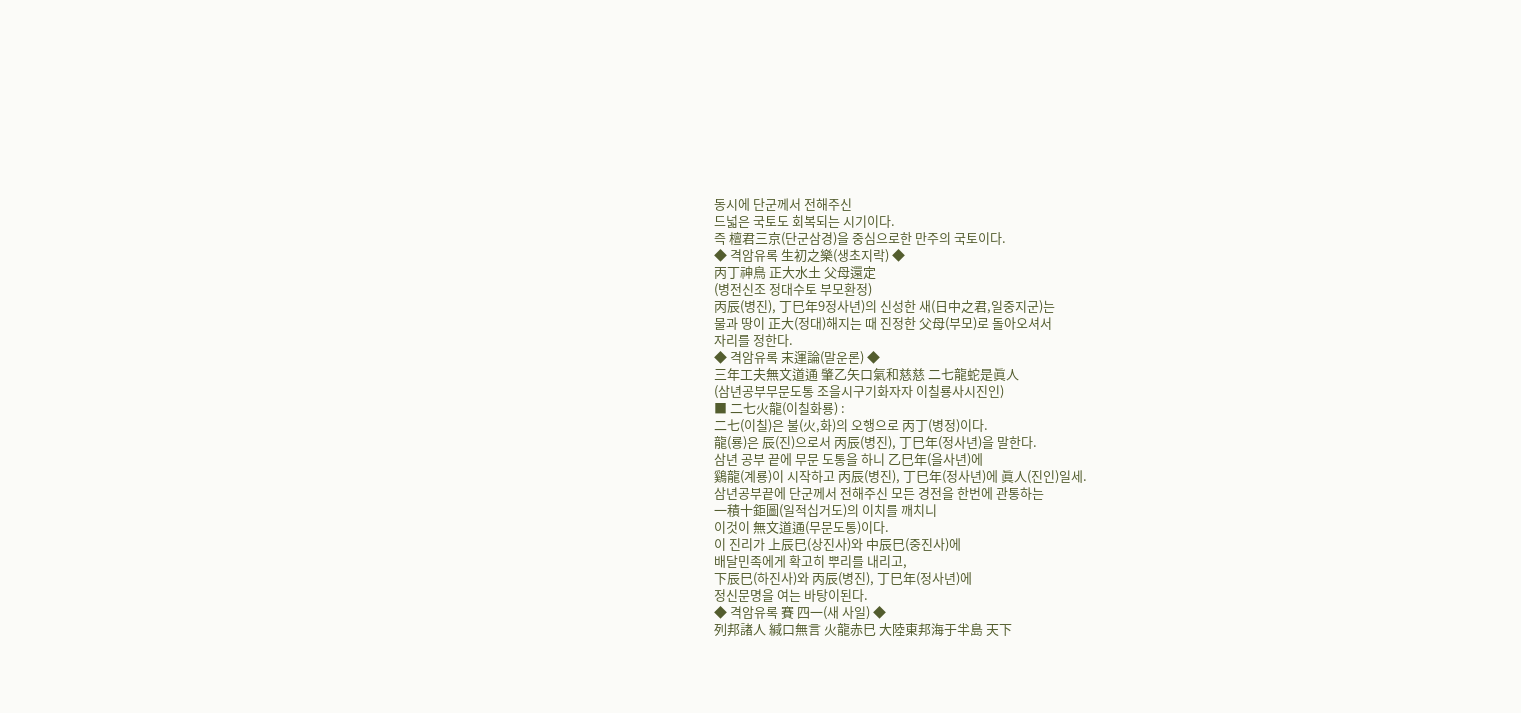동시에 단군께서 전해주신
드넓은 국토도 회복되는 시기이다.
즉 檀君三京(단군삼경)을 중심으로한 만주의 국토이다.
◆ 격암유록 生初之樂(생초지락) ◆
丙丁神鳥 正大水土 父母還定
(병전신조 정대수토 부모환정)
丙辰(병진), 丁巳年9정사년)의 신성한 새(日中之君,일중지군)는
물과 땅이 正大(정대)해지는 때 진정한 父母(부모)로 돌아오셔서
자리를 정한다.
◆ 격암유록 末運論(말운론) ◆
三年工夫無文道通 肇乙矢口氣和慈慈 二七龍蛇是眞人
(삼년공부무문도통 조을시구기화자자 이칠룡사시진인)
■ 二七火龍(이칠화룡) :
二七(이칠)은 불(火,화)의 오행으로 丙丁(병정)이다.
龍(룡)은 辰(진)으로서 丙辰(병진), 丁巳年(정사년)을 말한다.
삼년 공부 끝에 무문 도통을 하니 乙巳年(을사년)에
鷄龍(계룡)이 시작하고 丙辰(병진), 丁巳年(정사년)에 眞人(진인)일세.
삼년공부끝에 단군께서 전해주신 모든 경전을 한번에 관통하는
一積十鉅圖(일적십거도)의 이치를 깨치니
이것이 無文道通(무문도통)이다.
이 진리가 上辰巳(상진사)와 中辰巳(중진사)에
배달민족에게 확고히 뿌리를 내리고,
下辰巳(하진사)와 丙辰(병진), 丁巳年(정사년)에
정신문명을 여는 바탕이된다.
◆ 격암유록 賽 四一(새 사일) ◆
列邦諸人 緘口無言 火龍赤巳 大陸東邦海于半島 天下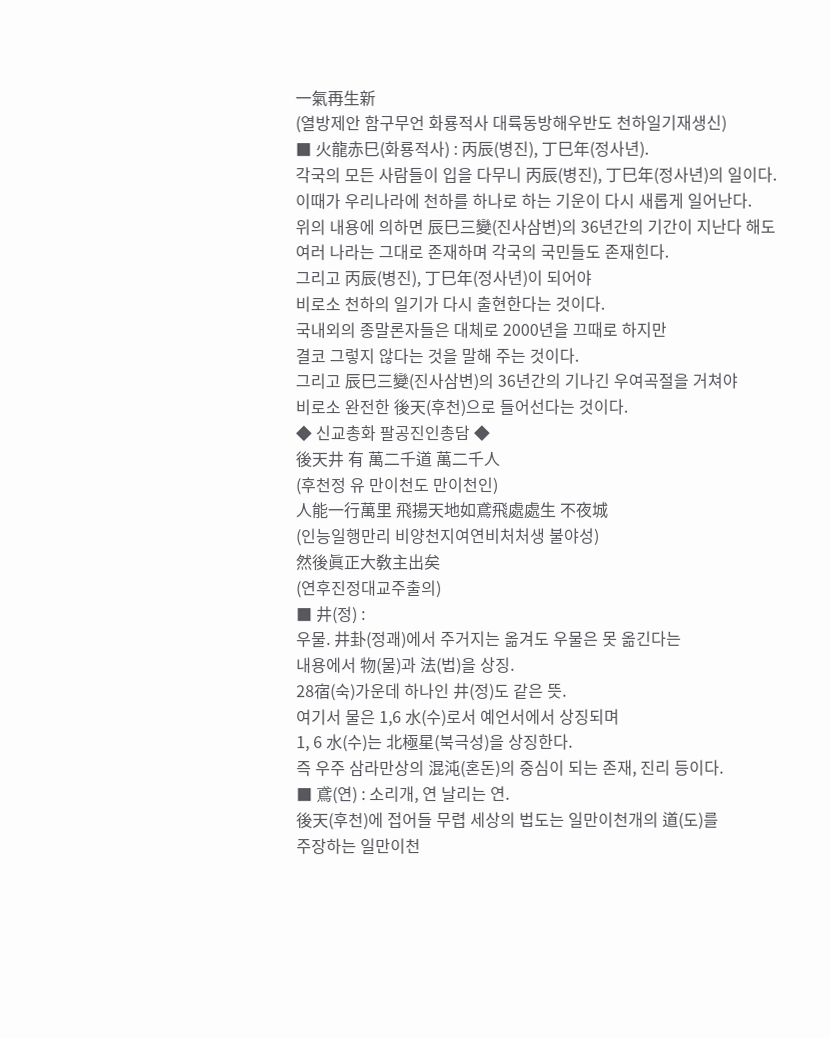一氣再生新
(열방제안 함구무언 화룡적사 대륙동방해우반도 천하일기재생신)
■ 火龍赤巳(화룡적사) : 丙辰(병진), 丁巳年(정사년).
각국의 모든 사람들이 입을 다무니 丙辰(병진), 丁巳年(정사년)의 일이다.
이때가 우리나라에 천하를 하나로 하는 기운이 다시 새롭게 일어난다.
위의 내용에 의하면 辰巳三變(진사삼변)의 36년간의 기간이 지난다 해도
여러 나라는 그대로 존재하며 각국의 국민들도 존재힌다.
그리고 丙辰(병진), 丁巳年(정사년)이 되어야
비로소 천하의 일기가 다시 출현한다는 것이다.
국내외의 종말론자들은 대체로 2000년을 끄때로 하지만
결코 그렇지 않다는 것을 말해 주는 것이다.
그리고 辰巳三變(진사삼변)의 36년간의 기나긴 우여곡절을 거쳐야
비로소 완전한 後天(후천)으로 들어선다는 것이다.
◆ 신교총화 팔공진인총담 ◆
後天井 有 萬二千道 萬二千人
(후천정 유 만이천도 만이천인)
人能一行萬里 飛揚天地如鳶飛處處生 不夜城
(인능일행만리 비양천지여연비처처생 불야성)
然後眞正大敎主出矣
(연후진정대교주출의)
■ 井(정) :
우물. 井卦(정괘)에서 주거지는 옮겨도 우물은 못 옮긴다는
내용에서 物(물)과 法(법)을 상징.
28宿(숙)가운데 하나인 井(정)도 같은 뜻.
여기서 물은 1,6 水(수)로서 예언서에서 상징되며
1, 6 水(수)는 北極星(북극성)을 상징한다.
즉 우주 삼라만상의 混沌(혼돈)의 중심이 되는 존재, 진리 등이다.
■ 鳶(연) : 소리개, 연 날리는 연.
後天(후천)에 접어들 무렵 세상의 법도는 일만이천개의 道(도)를
주장하는 일만이천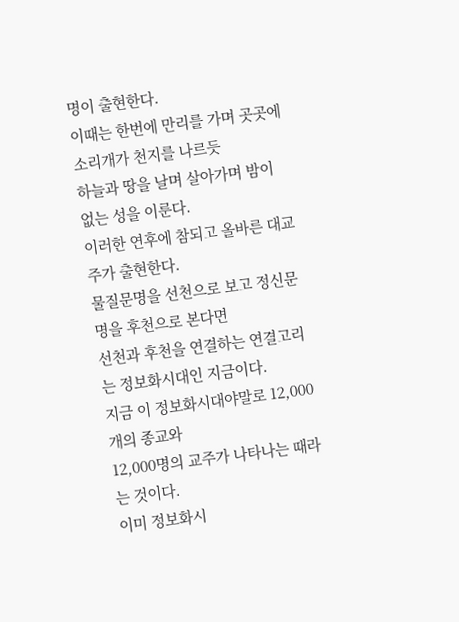명이 출현한다.
이때는 한번에 만리를 가며 곳곳에 소리개가 천지를 나르듯
하늘과 땅을 날며 살아가며 밤이 없는 성을 이룬다.
이러한 연후에 참되고 올바른 대교주가 출현한다.
물질문명을 선천으로 보고 정신문명을 후천으로 본다면
선천과 후천을 연결하는 연결고리는 정보화시대인 지금이다.
지금 이 정보화시대야말로 12,000개의 종교와
12,000명의 교주가 나타나는 때라는 것이다.
이미 정보화시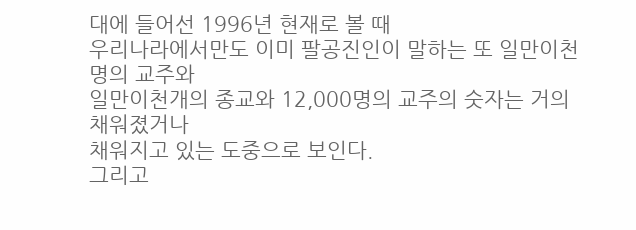대에 들어선 1996년 현재로 볼 때
우리나라에서만도 이미 팔공진인이 말하는 또 일만이천명의 교주와
일만이천개의 종교와 12,000명의 교주의 숫자는 거의 채워졌거나
채워지고 있는 도중으로 보인다.
그리고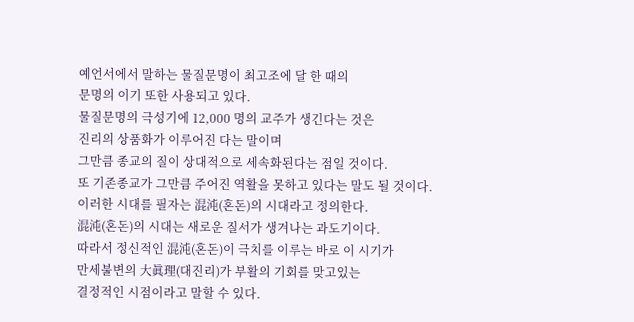예언서에서 말하는 물질문명이 최고조에 달 한 때의
문명의 이기 또한 사용되고 있다.
물질문명의 극성기에 12,000 명의 교주가 생긴다는 것은
진리의 상품화가 이루어진 다는 말이며
그만큼 종교의 질이 상대적으로 세속화된다는 점일 것이다.
또 기존종교가 그만큼 주어진 역활을 못하고 있다는 말도 될 것이다.
이러한 시대를 필자는 混沌(혼돈)의 시대라고 정의한다.
混沌(혼돈)의 시대는 새로운 질서가 생겨나는 과도기이다.
따라서 정신적인 混沌(혼돈)이 극치를 이루는 바로 이 시기가
만세불변의 大眞理(대진리)가 부활의 기회를 맞고있는
결정적인 시점이라고 말할 수 있다.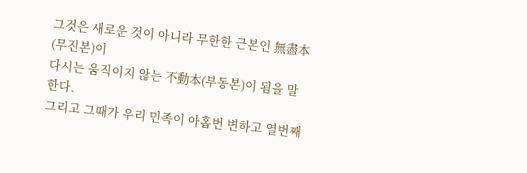그것은 새로운 것이 아니라 무한한 근본인 無盡本(무진본)이
다시는 움직이지 않는 不動本(부동본)이 됨을 말한다.
그리고 그때가 우리 민족이 아홉번 변하고 열번째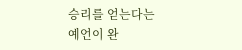승리를 얻는다는
예언이 완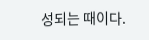성되는 때이다.